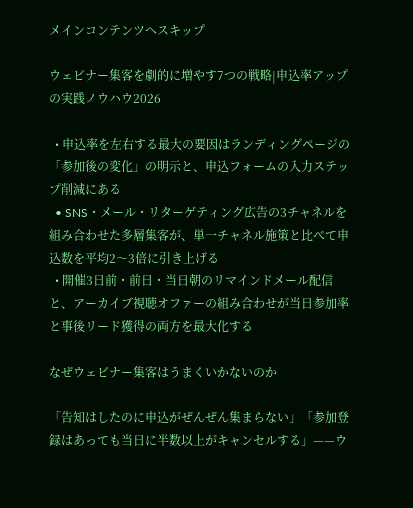メインコンテンツへスキップ

ウェビナー集客を劇的に増やす7つの戦略|申込率アップの実践ノウハウ2026

  • 申込率を左右する最大の要因はランディングページの「参加後の変化」の明示と、申込フォームの入力ステップ削減にある
  • SNS・メール・リターゲティング広告の3チャネルを組み合わせた多層集客が、単一チャネル施策と比べて申込数を平均2〜3倍に引き上げる
  • 開催3日前・前日・当日朝のリマインドメール配信と、アーカイブ視聴オファーの組み合わせが当日参加率と事後リード獲得の両方を最大化する

なぜウェビナー集客はうまくいかないのか

「告知はしたのに申込がぜんぜん集まらない」「参加登録はあっても当日に半数以上がキャンセルする」——ウ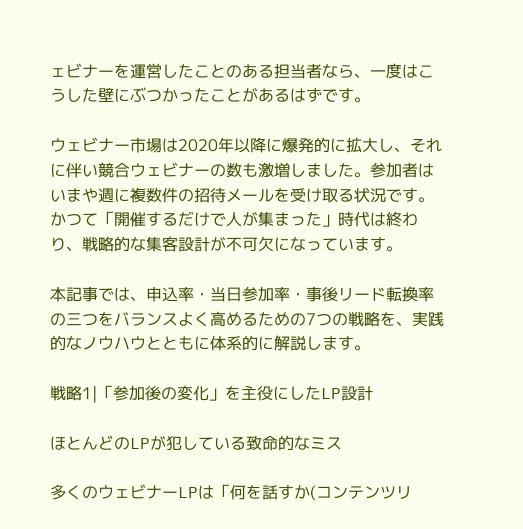ェビナーを運営したことのある担当者なら、一度はこうした壁にぶつかったことがあるはずです。

ウェビナー市場は2020年以降に爆発的に拡大し、それに伴い競合ウェビナーの数も激増しました。参加者はいまや週に複数件の招待メールを受け取る状況です。かつて「開催するだけで人が集まった」時代は終わり、戦略的な集客設計が不可欠になっています。

本記事では、申込率・当日参加率・事後リード転換率の三つをバランスよく高めるための7つの戦略を、実践的なノウハウとともに体系的に解説します。

戦略1|「参加後の変化」を主役にしたLP設計

ほとんどのLPが犯している致命的なミス

多くのウェビナーLPは「何を話すか(コンテンツリ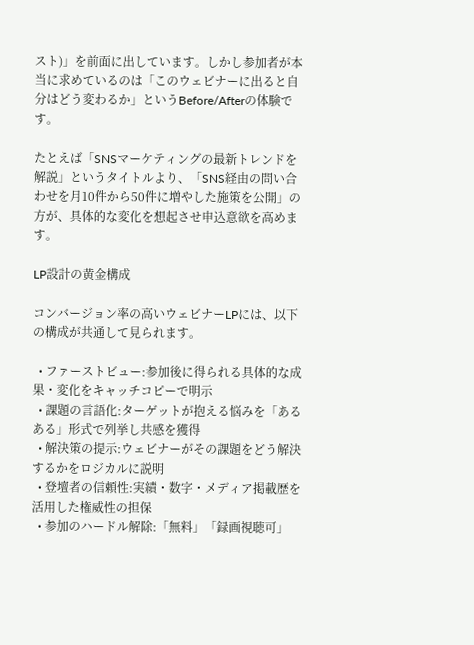スト)」を前面に出しています。しかし参加者が本当に求めているのは「このウェビナーに出ると自分はどう変わるか」というBefore/Afterの体験です。

たとえば「SNSマーケティングの最新トレンドを解説」というタイトルより、「SNS経由の問い合わせを月10件から50件に増やした施策を公開」の方が、具体的な変化を想起させ申込意欲を高めます。

LP設計の黄金構成

コンバージョン率の高いウェビナーLPには、以下の構成が共通して見られます。

  • ファーストビュー:参加後に得られる具体的な成果・変化をキャッチコピーで明示
  • 課題の言語化:ターゲットが抱える悩みを「あるある」形式で列挙し共感を獲得
  • 解決策の提示:ウェビナーがその課題をどう解決するかをロジカルに説明
  • 登壇者の信頼性:実績・数字・メディア掲載歴を活用した権威性の担保
  • 参加のハードル解除:「無料」「録画視聴可」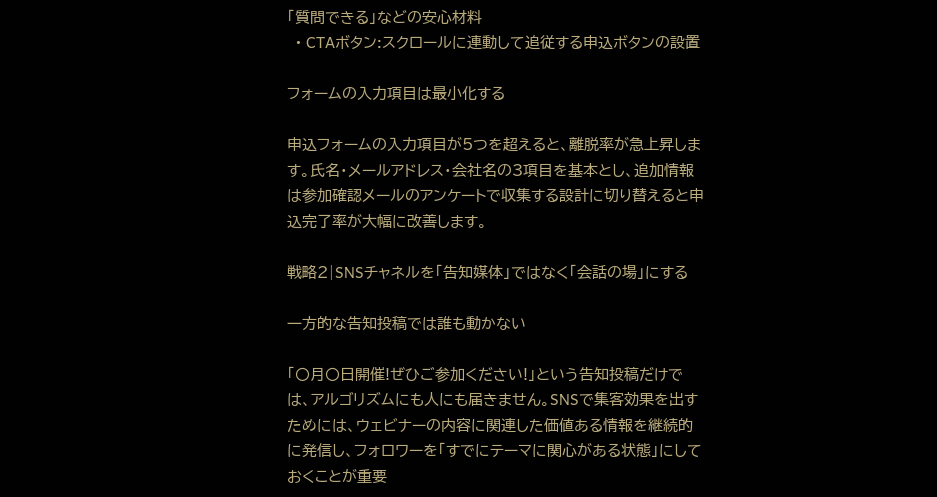「質問できる」などの安心材料
  • CTAボタン:スクロールに連動して追従する申込ボタンの設置

フォームの入力項目は最小化する

申込フォームの入力項目が5つを超えると、離脱率が急上昇します。氏名・メールアドレス・会社名の3項目を基本とし、追加情報は参加確認メールのアンケートで収集する設計に切り替えると申込完了率が大幅に改善します。

戦略2|SNSチャネルを「告知媒体」ではなく「会話の場」にする

一方的な告知投稿では誰も動かない

「〇月〇日開催!ぜひご参加ください!」という告知投稿だけでは、アルゴリズムにも人にも届きません。SNSで集客効果を出すためには、ウェビナーの内容に関連した価値ある情報を継続的に発信し、フォロワーを「すでにテーマに関心がある状態」にしておくことが重要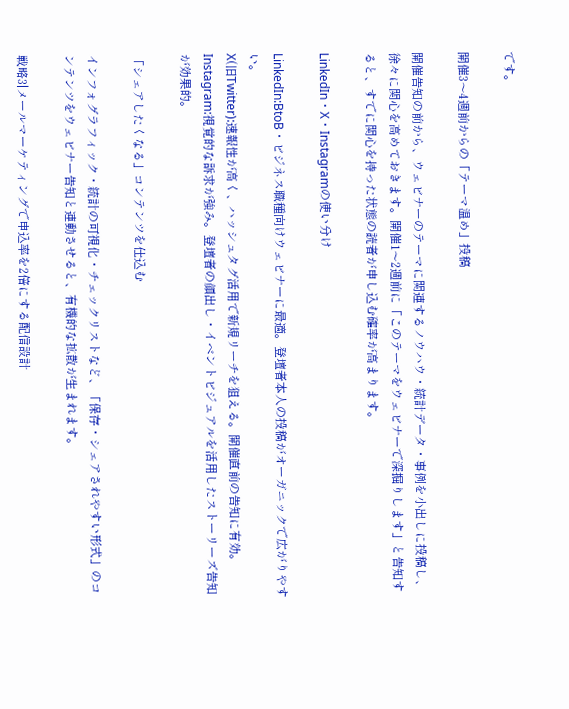です。

開催3〜4週前からの「テーマ温め」投稿

開催告知の前から、ウェビナーのテーマに関連するノウハウ・統計データ・事例を小出しに投稿し、徐々に関心を高めておきます。開催1〜2週前に「このテーマをウェビナーで深掘りします」と告知すると、すでに関心を持った状態の読者が申し込む確率が高まります。

LinkedIn・X・Instagramの使い分け

LinkedIn:BtoB・ビジネス職種向けウェビナーに最適。登壇者本人の投稿がオーガニックで広がりやすい。
X(旧Twitter):速報性が高く、ハッシュタグ活用で新規リーチを狙える。開催直前の告知に有効。
Instagram:視覚的な訴求が強み。登壇者の顔出し・イベントビジュアルを活用したストーリーズ告知が効果的。

「シェアしたくなる」コンテンツを仕込む

インフォグラフィック・統計の可視化・チェックリストなど、「保存・シェアされやすい形式」のコンテンツをウェビナー告知と連動させると、有機的な拡散が生まれます。

戦略3|メールマーケティングで申込率を2倍にする配信設計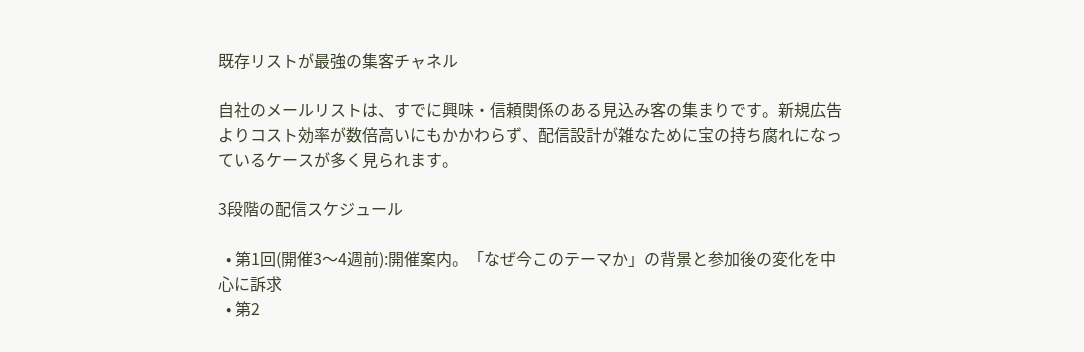既存リストが最強の集客チャネル

自社のメールリストは、すでに興味・信頼関係のある見込み客の集まりです。新規広告よりコスト効率が数倍高いにもかかわらず、配信設計が雑なために宝の持ち腐れになっているケースが多く見られます。

3段階の配信スケジュール

  • 第1回(開催3〜4週前):開催案内。「なぜ今このテーマか」の背景と参加後の変化を中心に訴求
  • 第2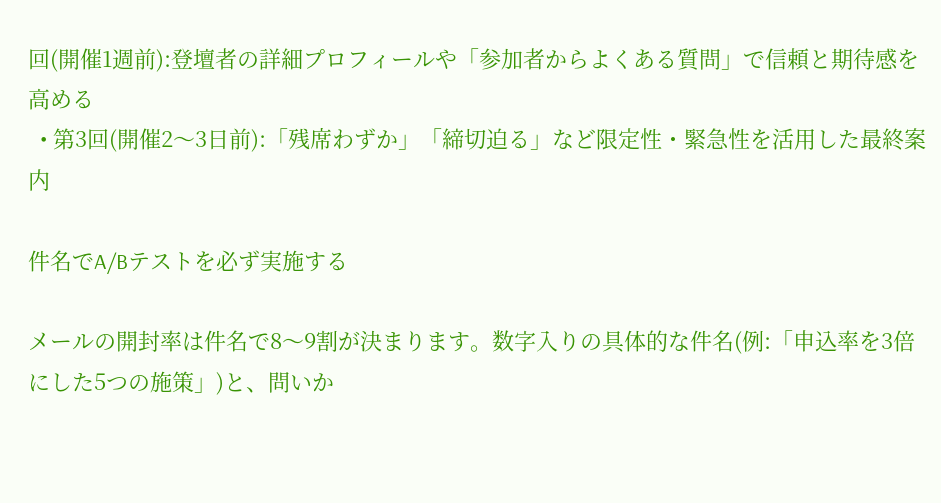回(開催1週前):登壇者の詳細プロフィールや「参加者からよくある質問」で信頼と期待感を高める
  • 第3回(開催2〜3日前):「残席わずか」「締切迫る」など限定性・緊急性を活用した最終案内

件名でA/Bテストを必ず実施する

メールの開封率は件名で8〜9割が決まります。数字入りの具体的な件名(例:「申込率を3倍にした5つの施策」)と、問いか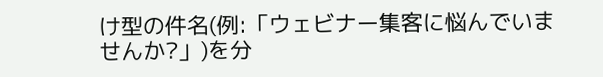け型の件名(例:「ウェビナー集客に悩んでいませんか?」)を分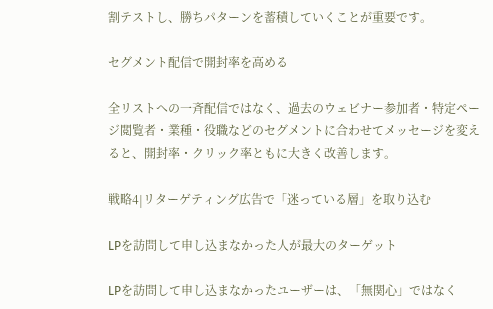割テストし、勝ちパターンを蓄積していくことが重要です。

セグメント配信で開封率を高める

全リストへの一斉配信ではなく、過去のウェビナー参加者・特定ページ閲覧者・業種・役職などのセグメントに合わせてメッセージを変えると、開封率・クリック率ともに大きく改善します。

戦略4|リターゲティング広告で「迷っている層」を取り込む

LPを訪問して申し込まなかった人が最大のターゲット

LPを訪問して申し込まなかったユーザーは、「無関心」ではなく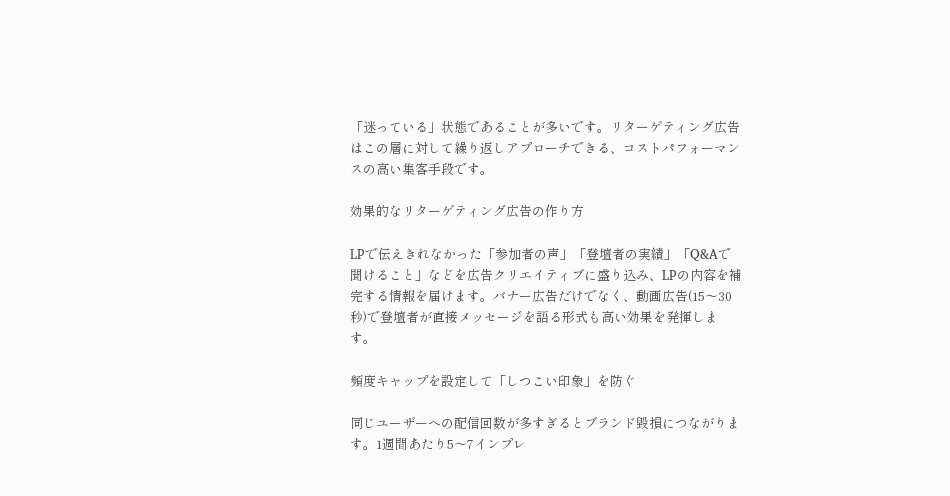「迷っている」状態であることが多いです。リターゲティング広告はこの層に対して繰り返しアプローチできる、コストパフォーマンスの高い集客手段です。

効果的なリターゲティング広告の作り方

LPで伝えきれなかった「参加者の声」「登壇者の実績」「Q&Aで聞けること」などを広告クリエイティブに盛り込み、LPの内容を補完する情報を届けます。バナー広告だけでなく、動画広告(15〜30秒)で登壇者が直接メッセージを語る形式も高い効果を発揮します。

頻度キャップを設定して「しつこい印象」を防ぐ

同じユーザーへの配信回数が多すぎるとブランド毀損につながります。1週間あたり5〜7インプレ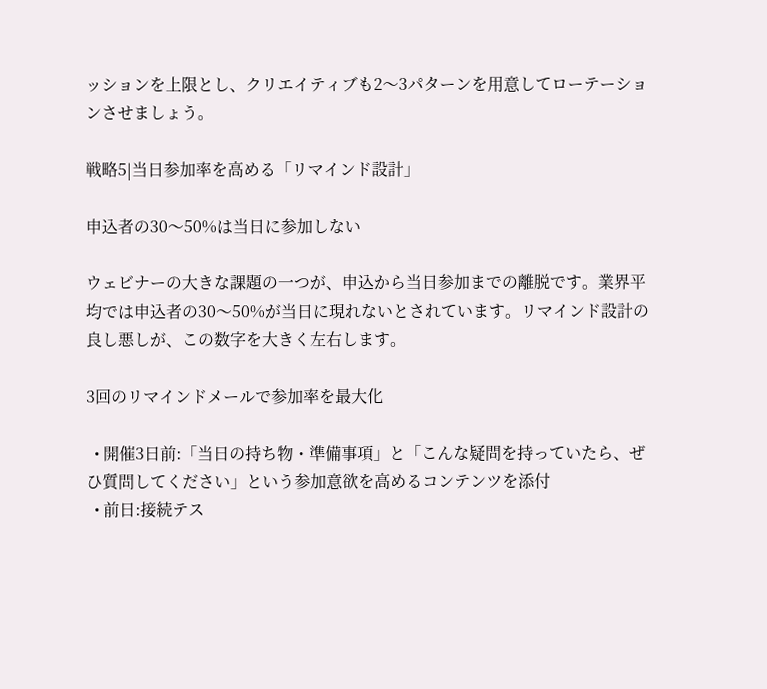ッションを上限とし、クリエイティブも2〜3パターンを用意してローテーションさせましょう。

戦略5|当日参加率を高める「リマインド設計」

申込者の30〜50%は当日に参加しない

ウェビナーの大きな課題の一つが、申込から当日参加までの離脱です。業界平均では申込者の30〜50%が当日に現れないとされています。リマインド設計の良し悪しが、この数字を大きく左右します。

3回のリマインドメールで参加率を最大化

  • 開催3日前:「当日の持ち物・準備事項」と「こんな疑問を持っていたら、ぜひ質問してください」という参加意欲を高めるコンテンツを添付
  • 前日:接続テス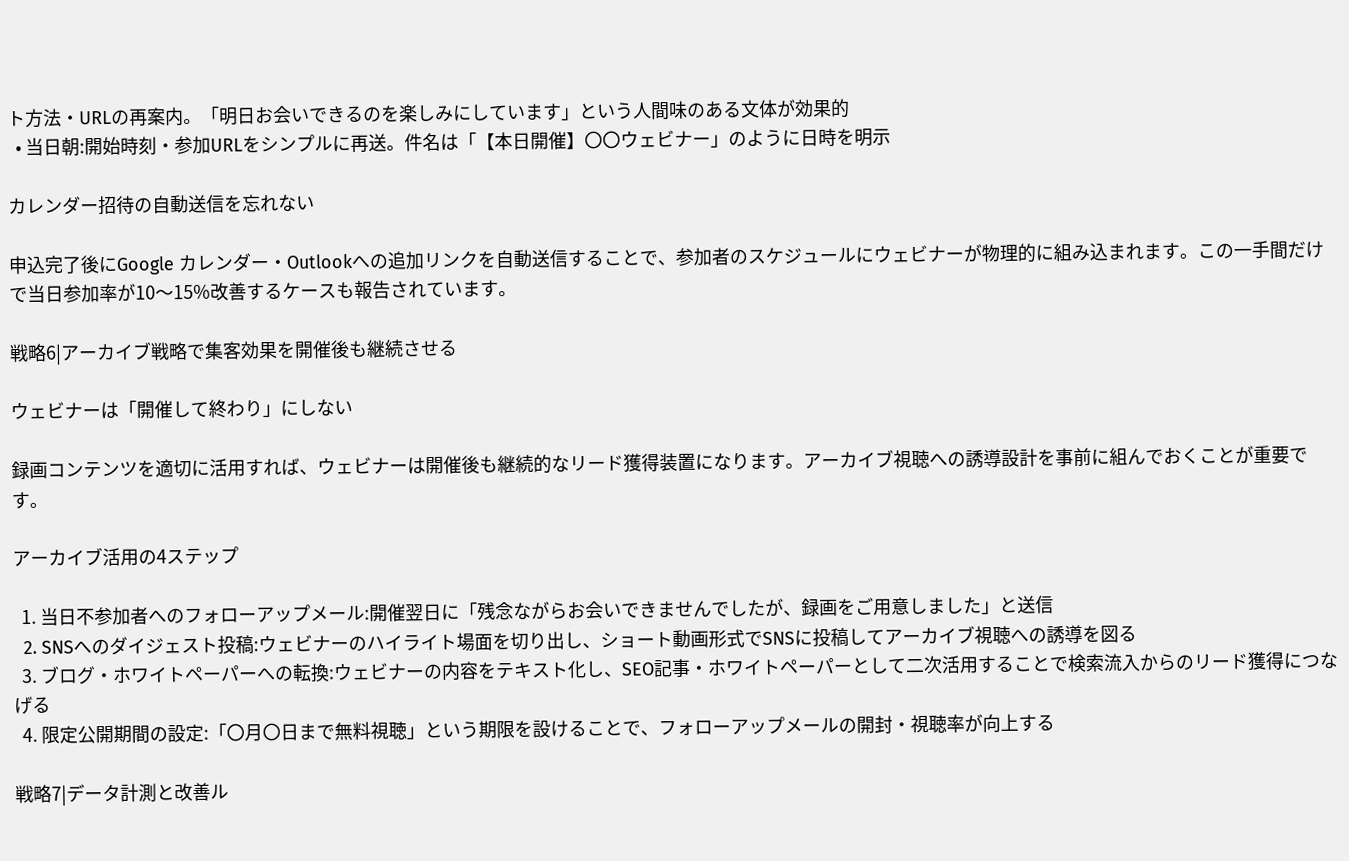ト方法・URLの再案内。「明日お会いできるのを楽しみにしています」という人間味のある文体が効果的
  • 当日朝:開始時刻・参加URLをシンプルに再送。件名は「【本日開催】〇〇ウェビナー」のように日時を明示

カレンダー招待の自動送信を忘れない

申込完了後にGoogle カレンダー・Outlookへの追加リンクを自動送信することで、参加者のスケジュールにウェビナーが物理的に組み込まれます。この一手間だけで当日参加率が10〜15%改善するケースも報告されています。

戦略6|アーカイブ戦略で集客効果を開催後も継続させる

ウェビナーは「開催して終わり」にしない

録画コンテンツを適切に活用すれば、ウェビナーは開催後も継続的なリード獲得装置になります。アーカイブ視聴への誘導設計を事前に組んでおくことが重要です。

アーカイブ活用の4ステップ

  1. 当日不参加者へのフォローアップメール:開催翌日に「残念ながらお会いできませんでしたが、録画をご用意しました」と送信
  2. SNSへのダイジェスト投稿:ウェビナーのハイライト場面を切り出し、ショート動画形式でSNSに投稿してアーカイブ視聴への誘導を図る
  3. ブログ・ホワイトペーパーへの転換:ウェビナーの内容をテキスト化し、SEO記事・ホワイトペーパーとして二次活用することで検索流入からのリード獲得につなげる
  4. 限定公開期間の設定:「〇月〇日まで無料視聴」という期限を設けることで、フォローアップメールの開封・視聴率が向上する

戦略7|データ計測と改善ル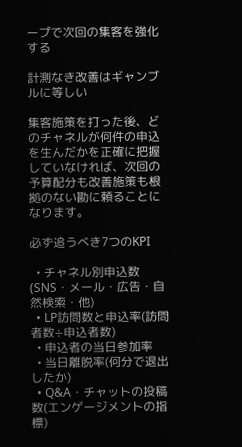ープで次回の集客を強化する

計測なき改善はギャンブルに等しい

集客施策を打った後、どのチャネルが何件の申込を生んだかを正確に把握していなければ、次回の予算配分も改善施策も根拠のない勘に頼ることになります。

必ず追うべき7つのKPI

  • チャネル別申込数(SNS・メール・広告・自然検索・他)
  • LP訪問数と申込率(訪問者数÷申込者数)
  • 申込者の当日参加率
  • 当日離脱率(何分で退出したか)
  • Q&A・チャットの投稿数(エンゲージメントの指標)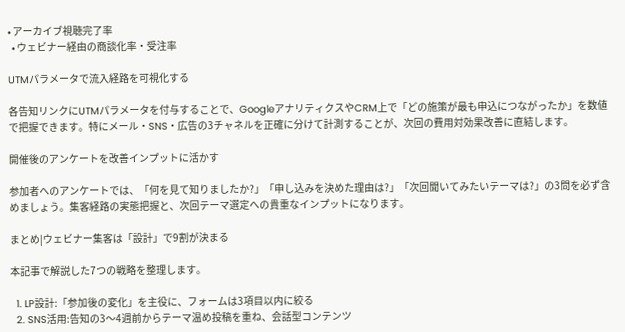• アーカイブ視聴完了率
  • ウェビナー経由の商談化率・受注率

UTMパラメータで流入経路を可視化する

各告知リンクにUTMパラメータを付与することで、GoogleアナリティクスやCRM上で「どの施策が最も申込につながったか」を数値で把握できます。特にメール・SNS・広告の3チャネルを正確に分けて計測することが、次回の費用対効果改善に直結します。

開催後のアンケートを改善インプットに活かす

参加者へのアンケートでは、「何を見て知りましたか?」「申し込みを決めた理由は?」「次回聞いてみたいテーマは?」の3問を必ず含めましょう。集客経路の実態把握と、次回テーマ選定への貴重なインプットになります。

まとめ|ウェビナー集客は「設計」で9割が決まる

本記事で解説した7つの戦略を整理します。

  1. LP設計:「参加後の変化」を主役に、フォームは3項目以内に絞る
  2. SNS活用:告知の3〜4週前からテーマ温め投稿を重ね、会話型コンテンツ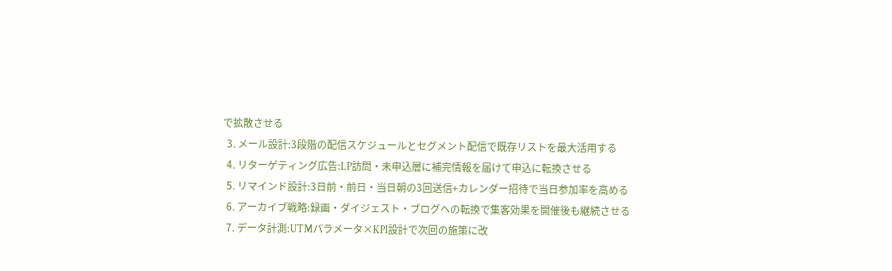で拡散させる
  3. メール設計:3段階の配信スケジュールとセグメント配信で既存リストを最大活用する
  4. リターゲティング広告:LP訪問・未申込層に補完情報を届けて申込に転換させる
  5. リマインド設計:3日前・前日・当日朝の3回送信+カレンダー招待で当日参加率を高める
  6. アーカイブ戦略:録画・ダイジェスト・ブログへの転換で集客効果を開催後も継続させる
  7. データ計測:UTMパラメータ×KPI設計で次回の施策に改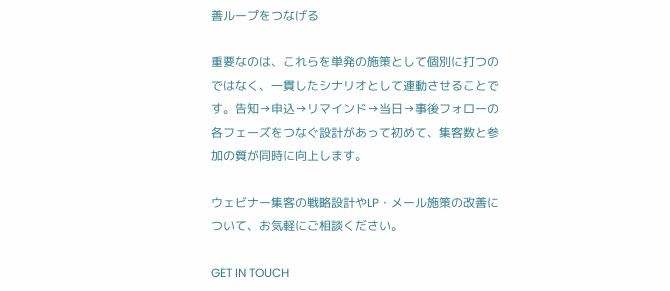善ループをつなげる

重要なのは、これらを単発の施策として個別に打つのではなく、一貫したシナリオとして連動させることです。告知→申込→リマインド→当日→事後フォローの各フェーズをつなぐ設計があって初めて、集客数と参加の質が同時に向上します。

ウェビナー集客の戦略設計やLP・メール施策の改善について、お気軽にご相談ください。

GET IN TOUCH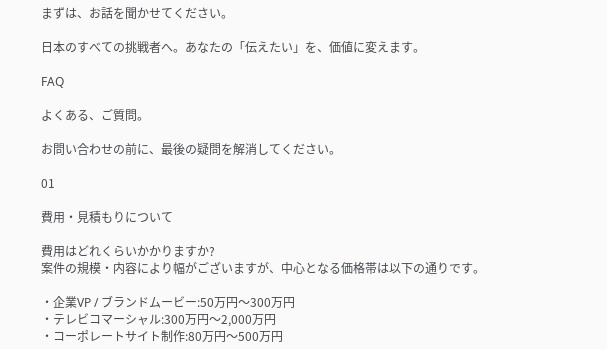まずは、お話を聞かせてください。

日本のすべての挑戦者へ。あなたの「伝えたい」を、価値に変えます。

FAQ

よくある、ご質問。

お問い合わせの前に、最後の疑問を解消してください。

01

費用・見積もりについて

費用はどれくらいかかりますか?
案件の規模・内容により幅がございますが、中心となる価格帯は以下の通りです。

・企業VP / ブランドムービー:50万円〜300万円
・テレビコマーシャル:300万円〜2,000万円
・コーポレートサイト制作:80万円〜500万円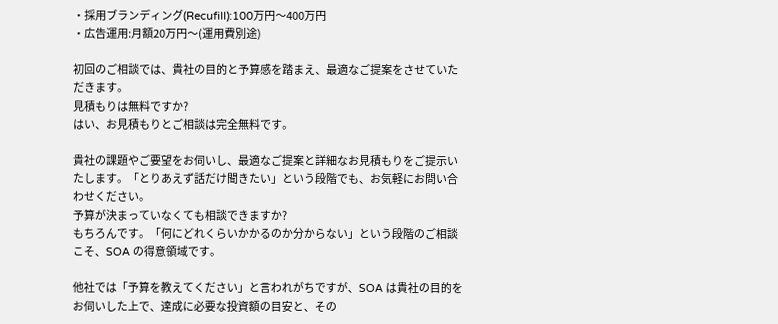・採用ブランディング(Recufill):100万円〜400万円
・広告運用:月額20万円〜(運用費別途)

初回のご相談では、貴社の目的と予算感を踏まえ、最適なご提案をさせていただきます。
見積もりは無料ですか?
はい、お見積もりとご相談は完全無料です。

貴社の課題やご要望をお伺いし、最適なご提案と詳細なお見積もりをご提示いたします。「とりあえず話だけ聞きたい」という段階でも、お気軽にお問い合わせください。
予算が決まっていなくても相談できますか?
もちろんです。「何にどれくらいかかるのか分からない」という段階のご相談こそ、SOA の得意領域です。

他社では「予算を教えてください」と言われがちですが、SOA は貴社の目的をお伺いした上で、達成に必要な投資額の目安と、その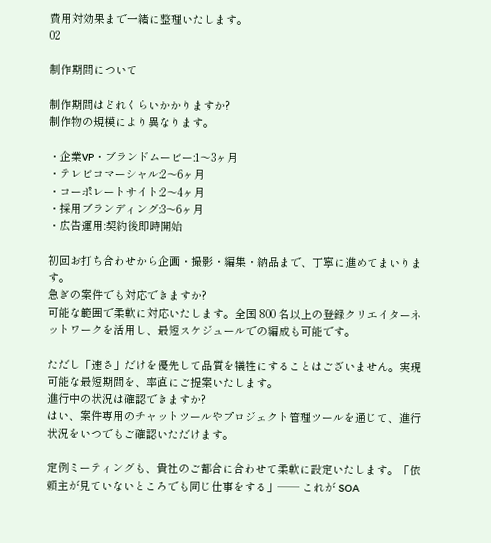費用対効果まで一緒に整理いたします。
02

制作期間について

制作期間はどれくらいかかりますか?
制作物の規模により異なります。

・企業VP・ブランドムービー:1〜3ヶ月
・テレビコマーシャル:2〜6ヶ月
・コーポレートサイト:2〜4ヶ月
・採用ブランディング:3〜6ヶ月
・広告運用:契約後即時開始

初回お打ち合わせから企画・撮影・編集・納品まで、丁寧に進めてまいります。
急ぎの案件でも対応できますか?
可能な範囲で柔軟に対応いたします。全国 800 名以上の登録クリエイターネットワークを活用し、最短スケジュールでの編成も可能です。

ただし「速さ」だけを優先して品質を犠牲にすることはございません。実現可能な最短期間を、率直にご提案いたします。
進行中の状況は確認できますか?
はい、案件専用のチャットツールやプロジェクト管理ツールを通じて、進行状況をいつでもご確認いただけます。

定例ミーティングも、貴社のご都合に合わせて柔軟に設定いたします。「依頼主が見ていないところでも同じ仕事をする」── これが SOA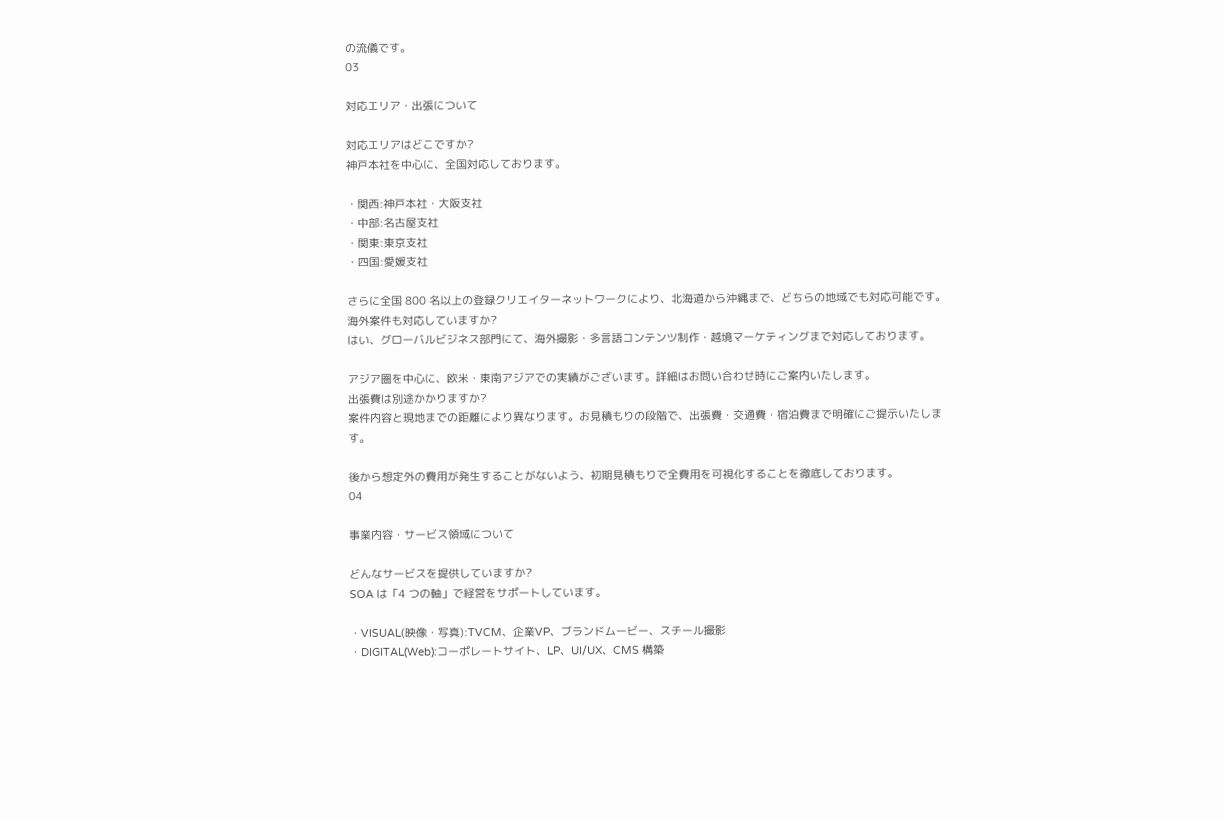の流儀です。
03

対応エリア・出張について

対応エリアはどこですか?
神戸本社を中心に、全国対応しております。

・関西:神戸本社・大阪支社
・中部:名古屋支社
・関東:東京支社
・四国:愛媛支社

さらに全国 800 名以上の登録クリエイターネットワークにより、北海道から沖縄まで、どちらの地域でも対応可能です。
海外案件も対応していますか?
はい、グローバルビジネス部門にて、海外撮影・多言語コンテンツ制作・越境マーケティングまで対応しております。

アジア圏を中心に、欧米・東南アジアでの実績がございます。詳細はお問い合わせ時にご案内いたします。
出張費は別途かかりますか?
案件内容と現地までの距離により異なります。お見積もりの段階で、出張費・交通費・宿泊費まで明確にご提示いたします。

後から想定外の費用が発生することがないよう、初期見積もりで全費用を可視化することを徹底しております。
04

事業内容・サービス領域について

どんなサービスを提供していますか?
SOA は「4 つの軸」で経営をサポートしています。

・VISUAL(映像・写真):TVCM、企業VP、ブランドムービー、スチール撮影
・DIGITAL(Web):コーポレートサイト、LP、UI/UX、CMS 構築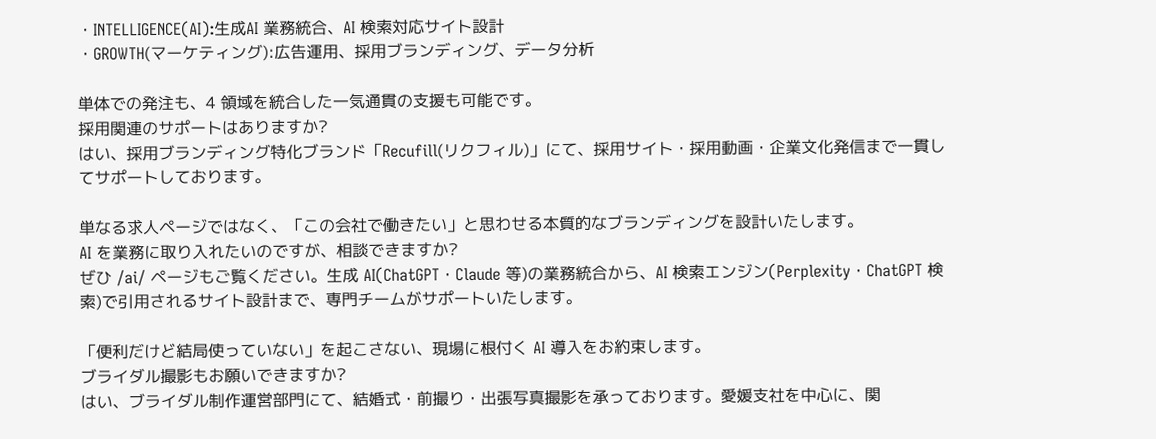・INTELLIGENCE(AI):生成AI 業務統合、AI 検索対応サイト設計
・GROWTH(マーケティング):広告運用、採用ブランディング、データ分析

単体での発注も、4 領域を統合した一気通貫の支援も可能です。
採用関連のサポートはありますか?
はい、採用ブランディング特化ブランド「Recufill(リクフィル)」にて、採用サイト・採用動画・企業文化発信まで一貫してサポートしております。

単なる求人ページではなく、「この会社で働きたい」と思わせる本質的なブランディングを設計いたします。
AI を業務に取り入れたいのですが、相談できますか?
ぜひ /ai/ ページもご覧ください。生成 AI(ChatGPT・Claude 等)の業務統合から、AI 検索エンジン(Perplexity・ChatGPT 検索)で引用されるサイト設計まで、専門チームがサポートいたします。

「便利だけど結局使っていない」を起こさない、現場に根付く AI 導入をお約束します。
ブライダル撮影もお願いできますか?
はい、ブライダル制作運営部門にて、結婚式・前撮り・出張写真撮影を承っております。愛媛支社を中心に、関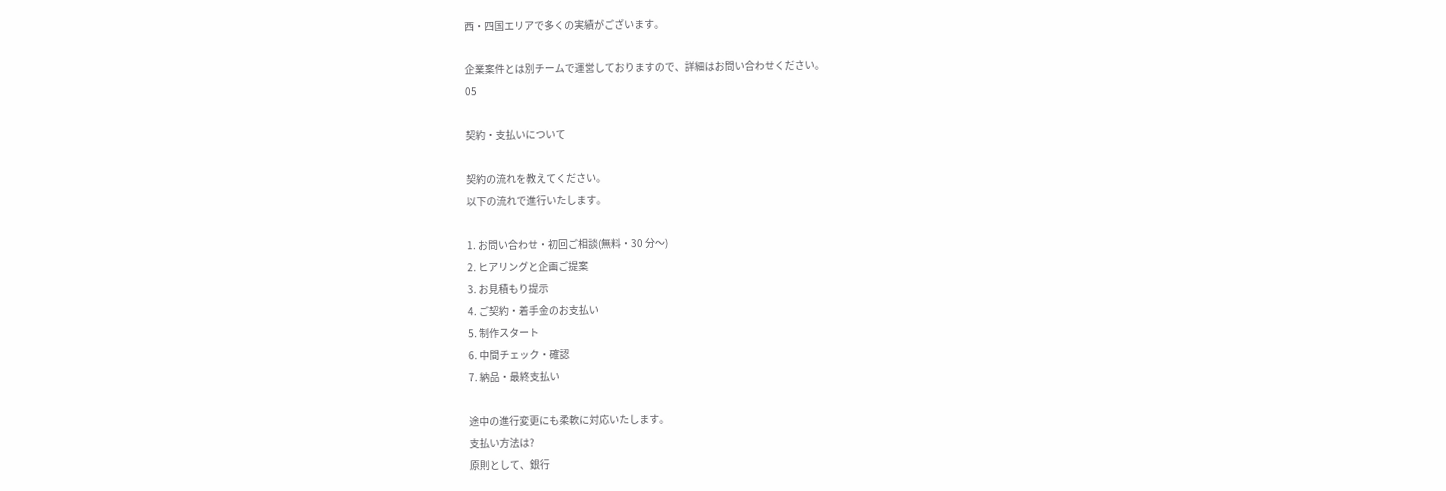西・四国エリアで多くの実績がございます。

企業案件とは別チームで運営しておりますので、詳細はお問い合わせください。
05

契約・支払いについて

契約の流れを教えてください。
以下の流れで進行いたします。

1. お問い合わせ・初回ご相談(無料・30 分〜)
2. ヒアリングと企画ご提案
3. お見積もり提示
4. ご契約・着手金のお支払い
5. 制作スタート
6. 中間チェック・確認
7. 納品・最終支払い

途中の進行変更にも柔軟に対応いたします。
支払い方法は?
原則として、銀行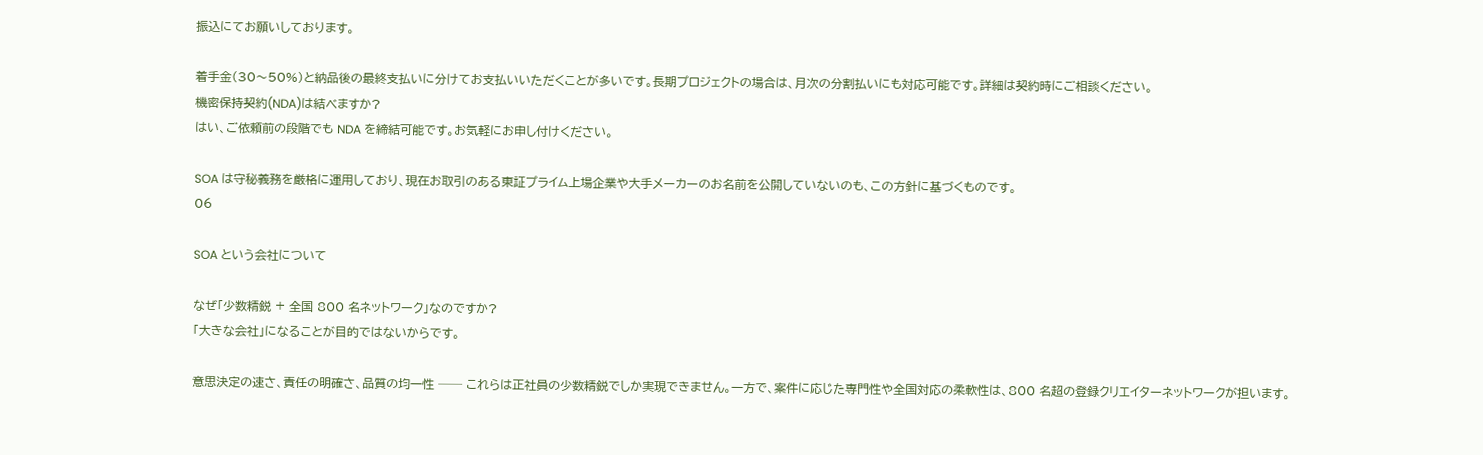振込にてお願いしております。

着手金(30〜50%)と納品後の最終支払いに分けてお支払いいただくことが多いです。長期プロジェクトの場合は、月次の分割払いにも対応可能です。詳細は契約時にご相談ください。
機密保持契約(NDA)は結べますか?
はい、ご依頼前の段階でも NDA を締結可能です。お気軽にお申し付けください。

SOA は守秘義務を厳格に運用しており、現在お取引のある東証プライム上場企業や大手メーカーのお名前を公開していないのも、この方針に基づくものです。
06

SOA という会社について

なぜ「少数精鋭 + 全国 800 名ネットワーク」なのですか?
「大きな会社」になることが目的ではないからです。

意思決定の速さ、責任の明確さ、品質の均一性 ── これらは正社員の少数精鋭でしか実現できません。一方で、案件に応じた専門性や全国対応の柔軟性は、800 名超の登録クリエイターネットワークが担います。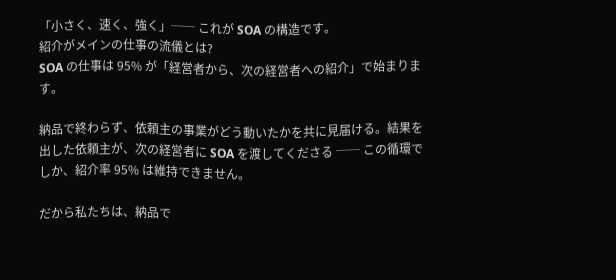「小さく、速く、強く」── これが SOA の構造です。
紹介がメインの仕事の流儀とは?
SOA の仕事は 95% が「経営者から、次の経営者への紹介」で始まります。

納品で終わらず、依頼主の事業がどう動いたかを共に見届ける。結果を出した依頼主が、次の経営者に SOA を渡してくださる ── この循環でしか、紹介率 95% は維持できません。

だから私たちは、納品で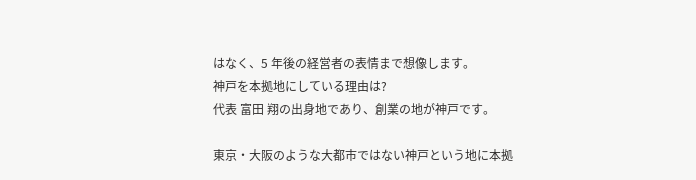はなく、5 年後の経営者の表情まで想像します。
神戸を本拠地にしている理由は?
代表 富田 翔の出身地であり、創業の地が神戸です。

東京・大阪のような大都市ではない神戸という地に本拠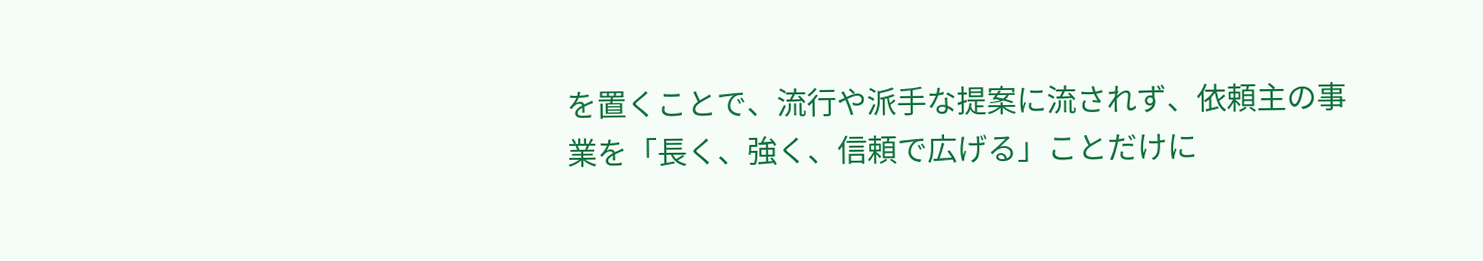を置くことで、流行や派手な提案に流されず、依頼主の事業を「長く、強く、信頼で広げる」ことだけに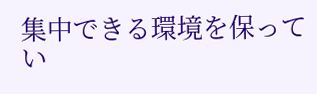集中できる環境を保ってい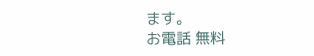ます。
お電話 無料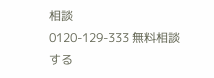相談
0120-129-333 無料相談する